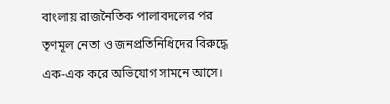বাংলায় রাজনৈতিক পালাবদলের পর তৃণমূল নেতা ও জনপ্রতিনিধিদের বিরুদ্ধে এক-এক করে অভিযোগ সামনে আসে।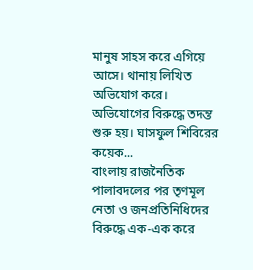মানুষ সাহস করে এগিয়ে আসে। থানায় লিখিত অভিযোগ করে। অভিযোগের বিরুদ্ধে তদন্ত শুরু হয়। ঘাসফুল শিবিরের কয়েক...
বাংলায় রাজনৈতিক পালাবদলের পর তৃণমূল নেতা ও জনপ্রতিনিধিদের বিরুদ্ধে এক-এক করে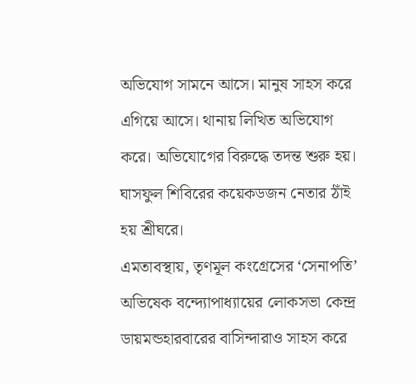অভিযোগ সামনে আসে। মানুষ সাহস করে এগিয়ে আসে। থানায় লিখিত অভিযোগ করে। অভিযোগের বিরুদ্ধে তদন্ত শুরু হয়। ঘাসফুল শিবিরের কয়েকডজন নেতার ঠাঁই হয় শ্রীঘরে।
এমতাবস্থায়, তৃণমূল কংগ্রেসের ‘সেনাপতি’ অভিষেক বন্দ্যোপাধ্যায়ের লোকসভা কেন্দ্র ডায়মন্ডহারবারের বাসিন্দারাও সাহস করে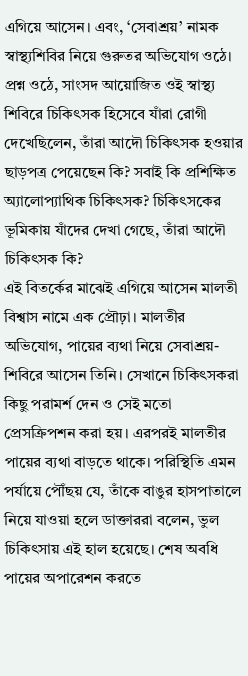এগিয়ে আসেন। এবং, ‘সেবাশ্রয়’ নামক স্বাস্থ্যশিবির নিয়ে গুরুতর অভিযোগ ওঠে। প্রশ্ন ওঠে, সাংসদ আয়োজিত ওই স্বাস্থ্য শিবিরে চিকিৎসক হিসেবে যাঁরা রোগী দেখেছিলেন, তাঁরা আদৌ চিকিৎসক হওয়ার ছাড়পত্র পেয়েছেন কি? সবাই কি প্রশিক্ষিত অ্যালোপ্যাথিক চিকিৎসক? চিকিৎসকের ভূমিকায় যাঁদের দেখা গেছে, তাঁরা আদৌ চিকিৎসক কি?
এই বিতর্কের মাঝেই এগিয়ে আসেন মালতী বিশ্বাস নামে এক প্রৌঢ়া। মালতীর অভিযোগ, পায়ের ব্যথা নিয়ে সেবাশ্রয়-শিবিরে আসেন তিনি। সেখানে চিকিৎসকরা কিছু পরামর্শ দেন ও সেই মতো প্রেসক্রিপশন করা হয়। এরপরই মালতীর পায়ের ব্যথা বাড়তে থাকে। পরিস্থিতি এমন পর্যায়ে পৌঁছয় যে, তাঁকে বাঙুর হাসপাতালে নিয়ে যাওয়া হলে ডাক্তাররা বলেন, ভুল চিকিৎসায় এই হাল হয়েছে। শেষ অবধি পায়ের অপারেশন করতে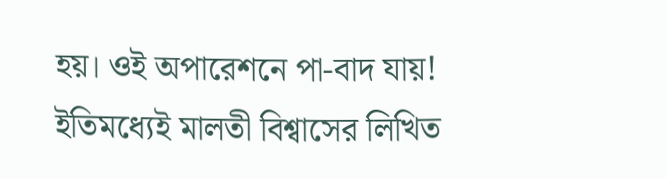হয়। ওই অপারেশনে পা-বাদ যায়!
ইতিমধ্যেই মালতী বিশ্বাসের লিখিত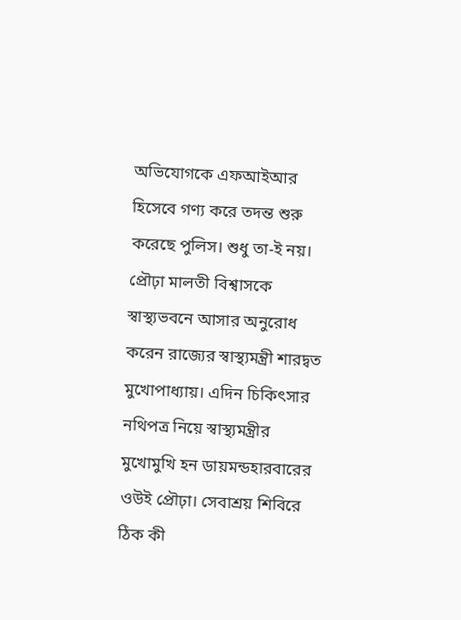অভিযোগকে এফআইআর হিসেবে গণ্য করে তদন্ত শুরু করেছে পুলিস। শুধু তা-ই নয়। প্রৌঢ়া মালতী বিশ্বাসকে স্বাস্থ্যভবনে আসার অনুরোধ করেন রাজ্যের স্বাস্থ্যমন্ত্রী শারদ্বত মুখোপাধ্যায়। এদিন চিকিৎসার নথিপত্র নিয়ে স্বাস্থ্যমন্ত্রীর মুখোমুখি হন ডায়মন্ডহারবারের ওউই প্রৌঢ়া। সেবাশ্রয় শিবিরে ঠিক কী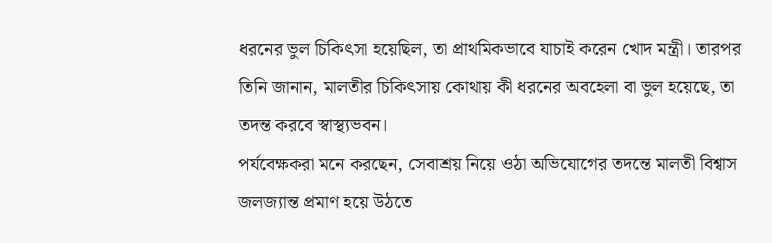ধরনের ভুল চিকিৎসা হয়েছিল, তা প্রাথমিকভাবে যাচাই করেন খোদ মন্ত্রী। তারপর তিনি জানান, মালতীর চিকিৎসায় কোথায় কী ধরনের অবহেলা বা ভুল হয়েছে, তা তদন্ত করবে স্বাস্থ্যভবন।
পর্যবেক্ষকরা মনে করছেন, সেবাশ্রয় নিয়ে ওঠা অভিযোগের তদন্তে মালতী বিশ্বাস জলজ্যান্ত প্রমাণ হয়ে উঠতে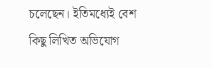চলেছেন। ইতিমধ্যেই বেশ কিছু লিখিত অভিযোগ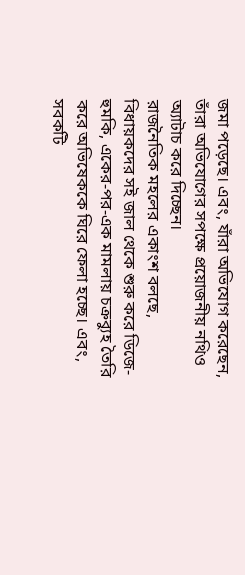জমা পড়েছে। এবং, যাঁরা অভিযোগ করেছেন, তাঁরা অভিযোগের সপক্ষে প্রয়োজনীয় নথিও অ্যাটাচ করে দিচ্ছেন।
রাজনৈতিক মহলের একাংশ বলছে, বিধায়কদের সই জাল থেকে শুরু করে ডিজে-হুমকি, একের-পর-এক মামলায় চক্রব্যুহ তৈরি করে অভিষেককে ঘিরে ফেলা হচ্ছে। এবং, সবকটি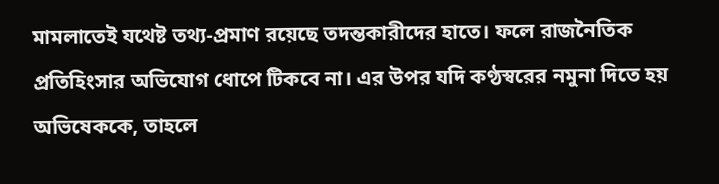মামলাতেই যথেষ্ট তথ্য-প্রমাণ রয়েছে তদন্তকারীদের হাতে। ফলে রাজনৈতিক প্রতিহিংসার অভিযোগ ধোপে টিকবে না। এর উপর যদি কণ্ঠস্বরের নমুনা দিতে হয় অভিষেককে, তাহলে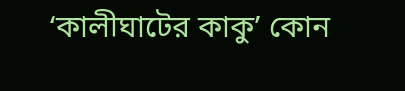‘কালীঘাটের কাকু’ কোন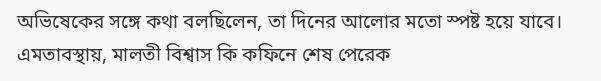অভিষেকের সঙ্গে কথা বলছিলেন, তা দিনের আলোর মতো স্পষ্ট হয়ে যাবে।
এমতাবস্থায়, মালতী বিশ্বাস কি কফিনে শেষ পেরেক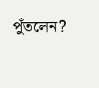পুঁতলেন?